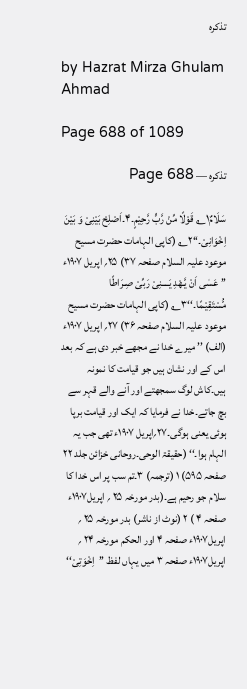تذکرہ

by Hazrat Mirza Ghulam Ahmad

Page 688 of 1089

تذکرہ — Page 688

سَلَامٌ۱؎ قَوْلًا مِّنْ رَّبٍّ رَّحِیْمٍ۔۴۔اَصْلِحْ بَیْنِیْ وَ بَیْنَ اِخْوَانِیْ۔‘‘۲؎ (کاپی الہامات حضرت مسیح موعود علیہ السلام صفحہ ۳۷) ۲۵؍ اپریل ۱۹۰۷ء ’’ عَسٰی اَنْ یَّـھْدِ یَــــنِیْ رَبِّیْ صِـرَاطًا مُّسْتَقِیْـمًا۔‘‘۳؎ (کاپی الہامات حضرت مسیح موعود علیہ السلام صفحہ ۳۶) ۲۷؍ اپریل ۱۹۰۷ء (الف) ’’ میرے خدا نے مجھے خبر دی ہے کہ بعد اس کے اور نشان ہیں جو قیامت کا نمونہ ہیں۔کاش لوگ سمجھتے اور آنے والے قہر سے بچ جاتے۔خدا نے فرمایا کہ ایک اور قیامت برپا ہوئی یعنی ہوگی۔۲۷؍اپریل ۱۹۰۷ء تھی جب یہ الہام ہوا۔‘‘ (حقیقۃ الوحی۔روحانی خزائن جلد ۲۲ صفحہ ۵۹۵) ۱ (ترجمہ) ۳۔تم سب پر اس خدا کا سلام جو رحیم ہے۔(بدر مورخہ ۲۵ ؍ اپریل۱۹۰۷ء صفحہ ۴ ) ۲ (نوٹ از ناشر) بدر مورخہ ۲۵ ؍ اپریل۱۹۰۷ء صفحہ ۴ اور الحکم مورخہ ۲۴ ؍ اپریل۱۹۰۷ء صفحہ ۳ میں یہاں لفظ ’’اِخْوَتِیْ‘‘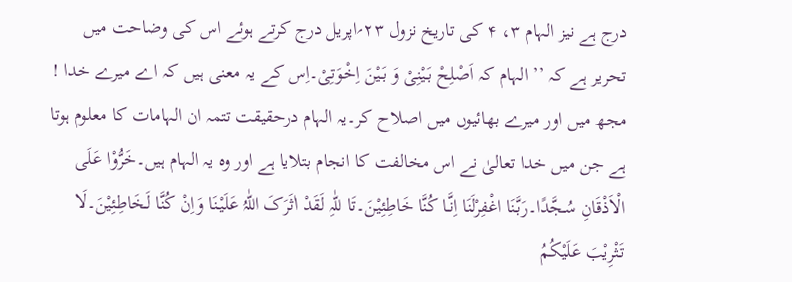درج ہے نیز الہام ۳، ۴ کی تاریخ نزول ۲۳؍اپریل درج کرتے ہوئے اس کی وضاحت میں تحریر ہے کہ ’’ الہام کہ اَصْلِحْ بَیْنِیْ وَ بَیْنَ اِخْوَتِیْ۔اِس کے یہ معنی ہیں کہ اے میرے خدا ! مجھ میں اور میرے بھائیوں میں اصلاح کر۔یہ الہام درحقیقت تتمہ ان الہامات کا معلوم ہوتا ہے جن میں خدا تعالیٰ نے اس مخالفت کا انجام بتلایا ہے اور وہ یہ الہام ہیں۔خَرُّوْا عَلَی الْاَذْقَانِ سُـجَّدًا۔رَبَّنَا اغْفِرْلَنَا اِنَّـا کُنَّا خَاطِئِیْنَ۔تَا للّٰہِ لَقَدْ اٰثَرَکَ اللّٰہُ عَلَیْنَا وَاِنْ کُنَّا لَـخَاطِئِیْنَ۔لَا تَثْرِیْبَ عَلَیْکُمُ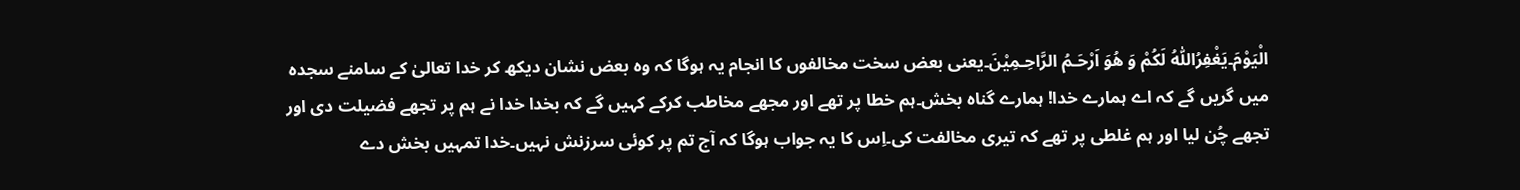الْیَوْمَ۔یَغْفِرُاللّٰہُ لَکُمْ وَ ھُوَ اَرْحَـمُ الرَّاحِـمِیْنَ۔یعنی بعض سخت مخالفوں کا انجام یہ ہوگا کہ وہ بعض نشان دیکھ کر خدا تعالیٰ کے سامنے سجدہ میں گریں گے کہ اے ہمارے خدا! ہمارے گناہ بخش۔ہم خطا پر تھے اور مجھے مخاطب کرکے کہیں گے کہ بخدا خدا نے ہم پر تجھے فضیلت دی اور تجھے چُن لیا اور ہم غلطی پر تھے کہ تیری مخالفت کی۔اِس کا یہ جواب ہوگا کہ آج تم پر کوئی سرزنش نہیں۔خدا تمہیں بخش دے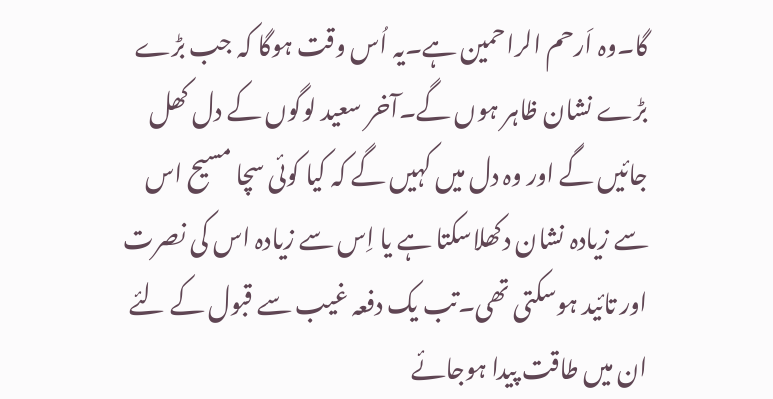گا۔وہ اَرحم الراحمین ہے۔یہ اُس وقت ہوگا کہ جب بڑے بڑے نشان ظاہر ہوں گے۔آخر سعید لوگوں کے دل کھل جائیں گے اور وہ دل میں کہیں گے کہ کیا کوئی سچا مسیح اس سے زیادہ نشان دکھلاسکتا ہے یا اِس سے زیادہ اس کی نصرت اور تائید ہوسکتی تھی۔تب یک دفعہ غیب سے قبول کے لئے ان میں طاقت پیدا ہوجائے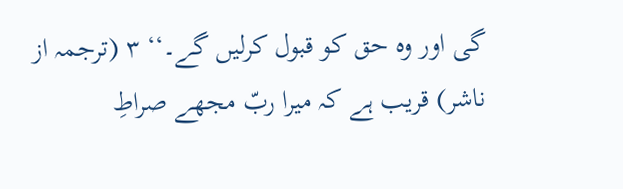گی اور وہ حق کو قبول کرلیں گے۔‘‘ ۳ (ترجمہ از ناشر) قریب ہے کہ میرا ربّ مجھے صراطِ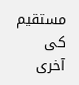مستقیم کی آخری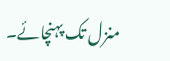منزل تک پہنچائے۔